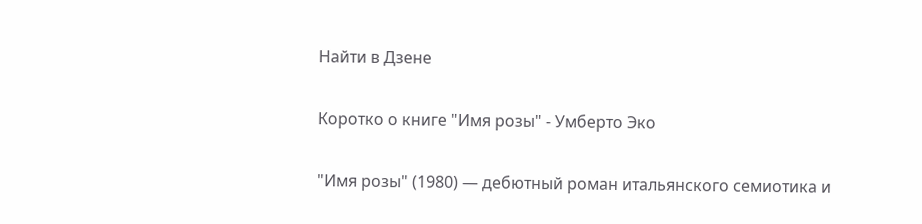Найти в Дзене

Коротко о книге "Имя розы" - Умберто Эко

"Имя розы" (1980) — дебютный роман итальянского семиотика и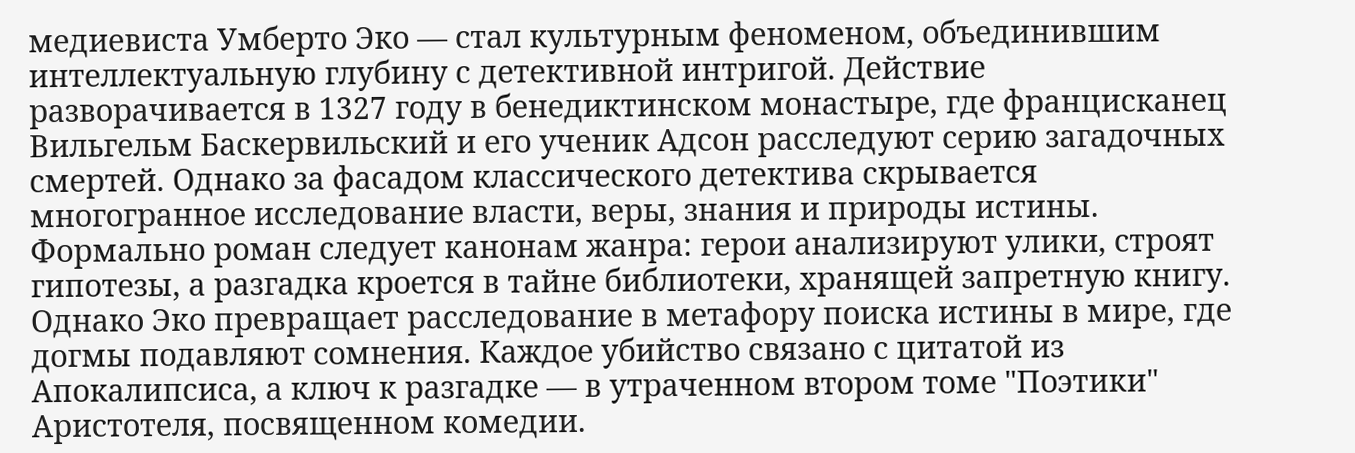медиевиста Умберто Эко — стал культурным феноменом, объединившим интеллектуальную глубину с детективной интригой. Действие разворачивается в 1327 году в бенедиктинском монастыре, где францисканец Вильгельм Баскервильский и его ученик Адсон расследуют серию загадочных смертей. Однако за фасадом классического детектива скрывается многогранное исследование власти, веры, знания и природы истины. Формально роман следует канонам жанра: герои анализируют улики, строят гипотезы, а разгадка кроется в тайне библиотеки, хранящей запретную книгу. Однако Эко превращает расследование в метафору поиска истины в мире, где догмы подавляют сомнения. Каждое убийство связано с цитатой из Апокалипсиса, а ключ к разгадке — в утраченном втором томе "Поэтики" Аристотеля, посвященном комедии.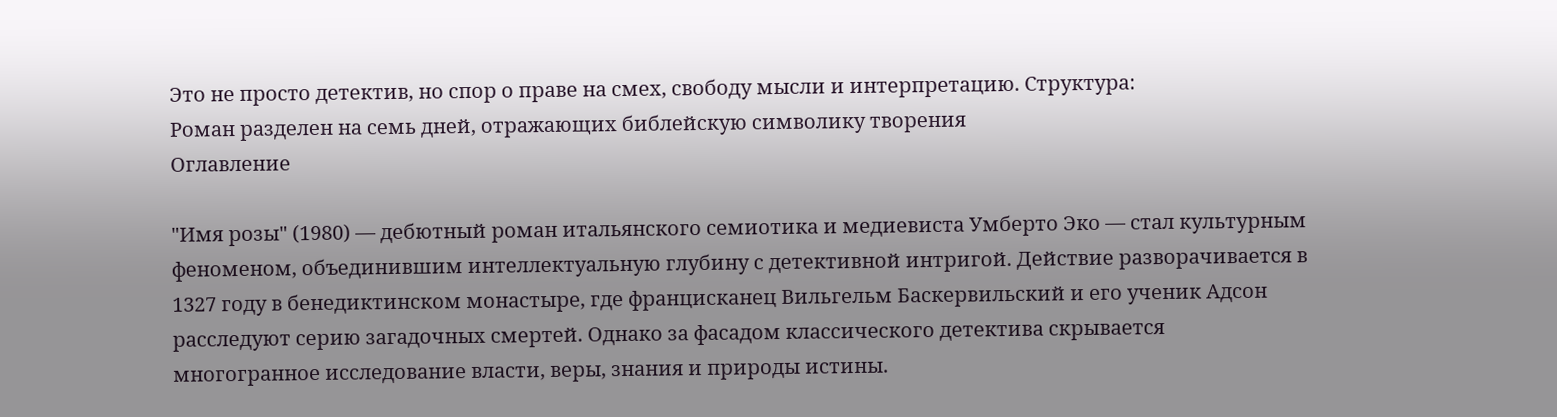Это не просто детектив, но спор о праве на смех, свободу мысли и интерпретацию. Структура:
Роман разделен на семь дней, отражающих библейскую символику творения
Оглавление

"Имя розы" (1980) — дебютный роман итальянского семиотика и медиевиста Умберто Эко — стал культурным феноменом, объединившим интеллектуальную глубину с детективной интригой. Действие разворачивается в 1327 году в бенедиктинском монастыре, где францисканец Вильгельм Баскервильский и его ученик Адсон расследуют серию загадочных смертей. Однако за фасадом классического детектива скрывается многогранное исследование власти, веры, знания и природы истины.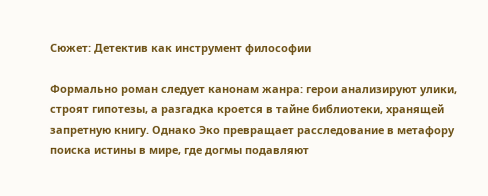Сюжет: Детектив как инструмент философии

Формально роман следует канонам жанра: герои анализируют улики, строят гипотезы, а разгадка кроется в тайне библиотеки, хранящей запретную книгу. Однако Эко превращает расследование в метафору поиска истины в мире, где догмы подавляют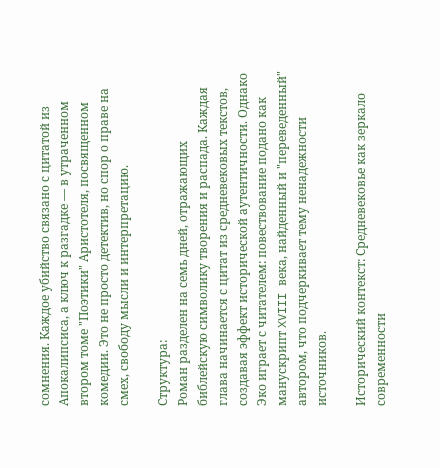сомнения. Каждое убийство связано с цитатой из Апокалипсиса, а ключ к разгадке — в утраченном втором томе "Поэтики" Аристотеля, посвященном комедии. Это не просто детектив, но спор о праве на смех, свободу мысли и интерпретацию.

Структура:
Роман разделен на семь дней, отражающих библейскую символику творения и распада. Каждая глава начинается с цитат из средневековых текстов, создавая эффект исторической аутентичности. Однако Эко играет с читателем: повествование подано как манускрипт XVIII века, найденный и "переведенный" автором, что подчеркивает тему ненадежности источников.

Исторический контекст: Средневековье как зеркало современности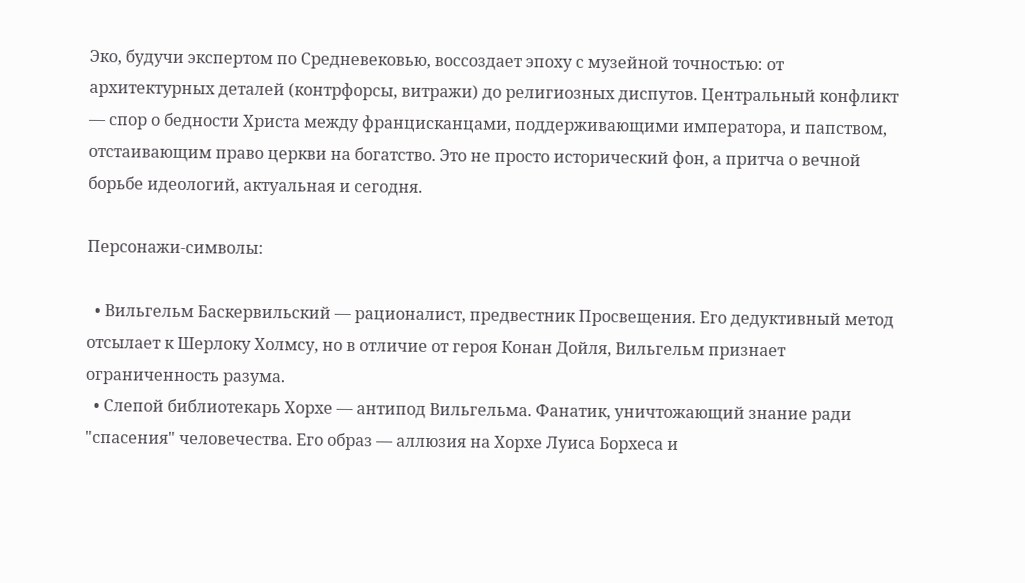Эко, будучи экспертом по Средневековью, воссоздает эпоху с музейной точностью: от архитектурных деталей (контрфорсы, витражи) до религиозных диспутов. Центральный конфликт — спор о бедности Христа между францисканцами, поддерживающими императора, и папством, отстаивающим право церкви на богатство. Это не просто исторический фон, а притча о вечной борьбе идеологий, актуальная и сегодня.

Персонажи-символы:

  • Вильгельм Баскервильский — рационалист, предвестник Просвещения. Его дедуктивный метод отсылает к Шерлоку Холмсу, но в отличие от героя Конан Дойля, Вильгельм признает ограниченность разума.
  • Слепой библиотекарь Хорхе — антипод Вильгельма. Фанатик, уничтожающий знание ради "спасения" человечества. Его образ — аллюзия на Хорхе Луиса Борхеса и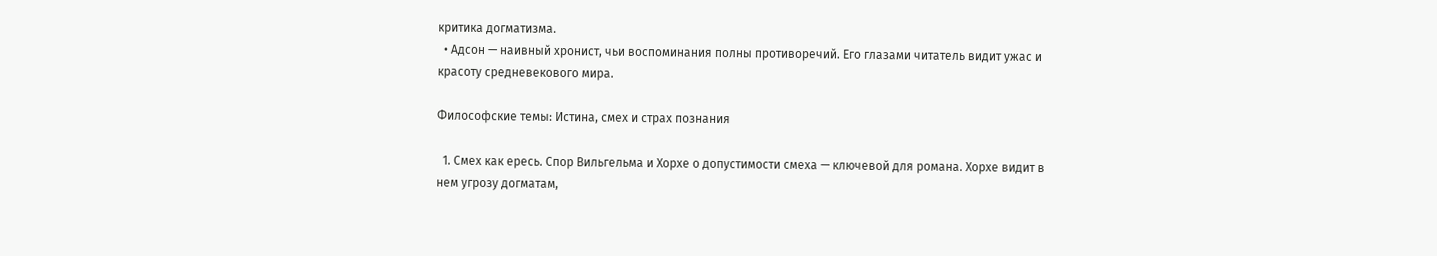критика догматизма.
  • Адсон — наивный хронист, чьи воспоминания полны противоречий. Его глазами читатель видит ужас и красоту средневекового мира.

Философские темы: Истина, смех и страх познания

  1. Смех как ересь. Спор Вильгельма и Хорхе о допустимости смеха — ключевой для романа. Хорхе видит в нем угрозу догматам,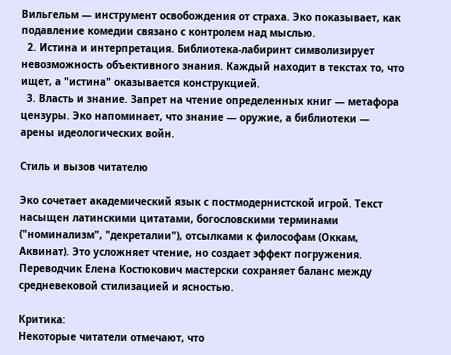Вильгельм — инструмент освобождения от страха. Эко показывает, как подавление комедии связано с контролем над мыслью.
  2. Истина и интерпретация. Библиотека-лабиринт символизирует невозможность объективного знания. Каждый находит в текстах то, что ищет, а "истина" оказывается конструкцией.
  3. Власть и знание. Запрет на чтение определенных книг — метафора цензуры. Эко напоминает, что знание — оружие, а библиотеки — арены идеологических войн.

Стиль и вызов читателю

Эко сочетает академический язык с постмодернистской игрой. Текст насыщен латинскими цитатами, богословскими терминами ("номинализм", "декреталии"), отсылками к философам (Оккам, Аквинат). Это усложняет чтение, но создает эффект погружения. Переводчик Елена Костюкович мастерски сохраняет баланс между средневековой стилизацией и ясностью.

Критика:
Некоторые читатели отмечают, что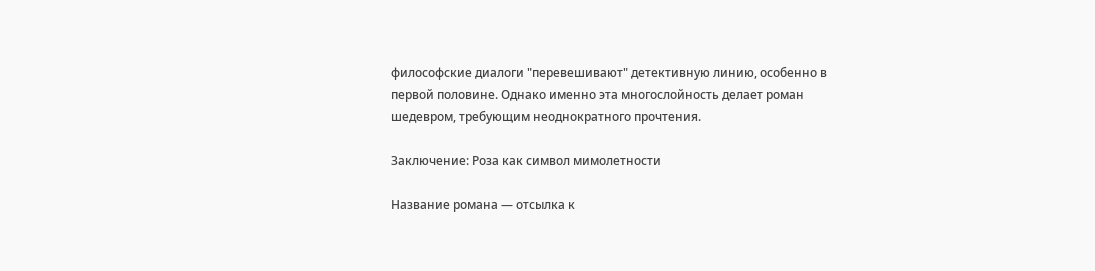философские диалоги "перевешивают" детективную линию, особенно в первой половине. Однако именно эта многослойность делает роман шедевром, требующим неоднократного прочтения.

Заключение: Роза как символ мимолетности

Название романа — отсылка к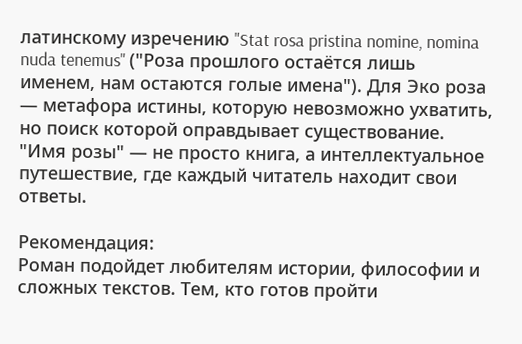латинскому изречению "Stat rosa pristina nomine, nomina nuda tenemus" ("Роза прошлого остаётся лишь именем, нам остаются голые имена"). Для Эко роза — метафора истины, которую невозможно ухватить, но поиск которой оправдывает существование. "Имя розы" — не просто книга, а интеллектуальное путешествие, где каждый читатель находит свои ответы.

Рекомендация:
Роман подойдет любителям истории, философии и сложных текстов. Тем, кто готов пройти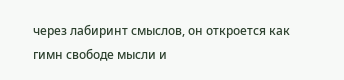через лабиринт смыслов, он откроется как гимн свободе мысли и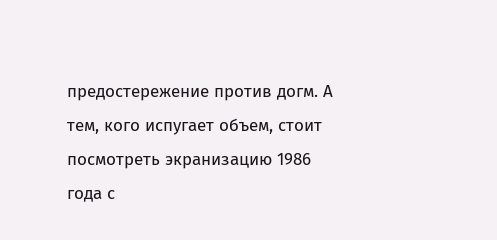предостережение против догм. А тем, кого испугает объем, стоит посмотреть экранизацию 1986 года с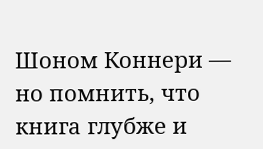Шоном Коннери — но помнить, что книга глубже и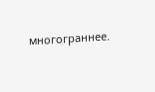многограннее.